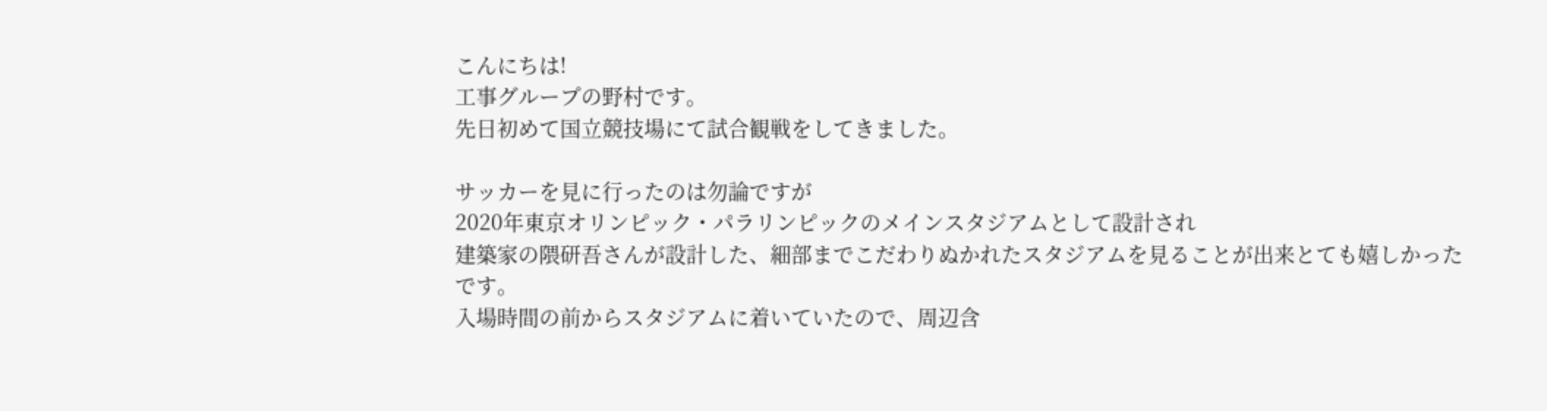こんにちは!
工事グループの野村です。
先日初めて国立競技場にて試合観戦をしてきました。

サッカーを見に行ったのは勿論ですが
2020年東京オリンピック・パラリンピックのメインスタジアムとして設計され
建築家の隈研吾さんが設計した、細部までこだわりぬかれたスタジアムを見ることが出来とても嬉しかったです。
入場時間の前からスタジアムに着いていたので、周辺含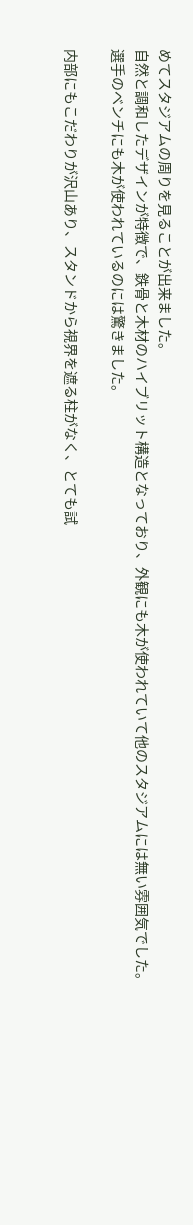めてスタジアムの周りを見ることが出来ました。
自然と調和したデザインが特徴で、鉄骨と木材のハイブリット構造となっており、外観にも木が使われていて他のスタジアムには無い雰囲気でした。
選手のベンチにも木が使われているのには驚きました。

内部にもこだわりが沢山あり、スタンドから視界を遮る柱がなく、とても試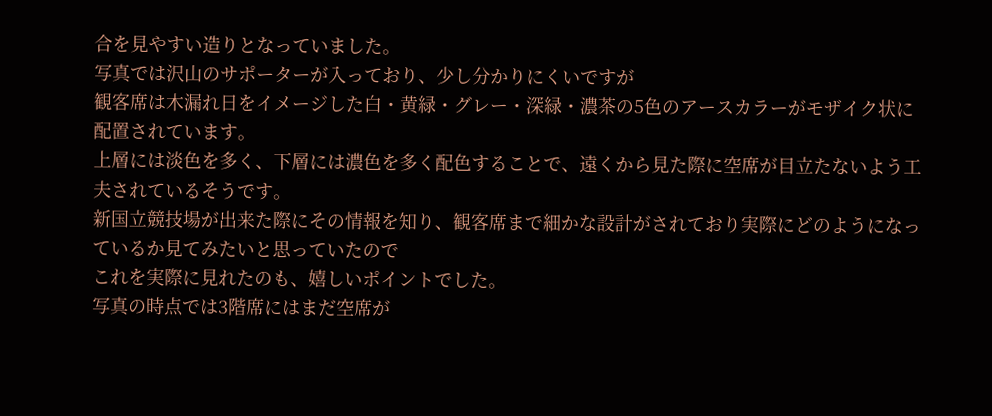合を見やすい造りとなっていました。
写真では沢山のサポーターが入っており、少し分かりにくいですが
観客席は木漏れ日をイメージした白・黄緑・グレー・深緑・濃茶の5色のアースカラーがモザイク状に配置されています。
上層には淡色を多く、下層には濃色を多く配色することで、遠くから見た際に空席が目立たないよう工夫されているそうです。
新国立競技場が出来た際にその情報を知り、観客席まで細かな設計がされており実際にどのようになっているか見てみたいと思っていたので
これを実際に見れたのも、嬉しいポイントでした。
写真の時点では3階席にはまだ空席が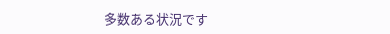多数ある状況です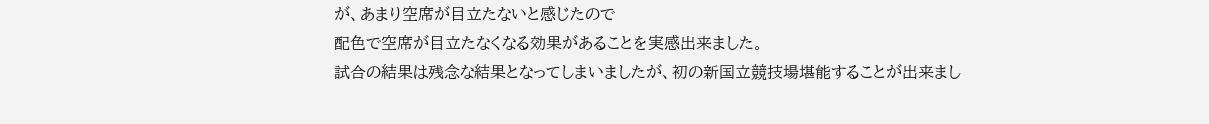が、あまり空席が目立たないと感じたので
配色で空席が目立たなくなる効果があることを実感出来ました。
試合の結果は残念な結果となってしまいましたが、初の新国立競技場堪能することが出来まし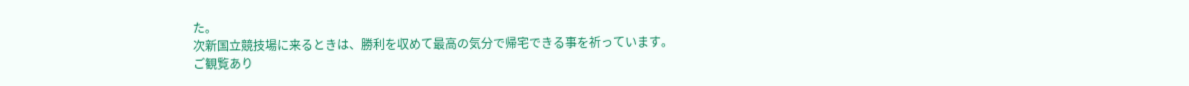た。
次新国立競技場に来るときは、勝利を収めて最高の気分で帰宅できる事を祈っています。
ご観覧あり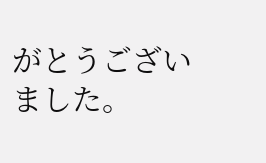がとうございました。